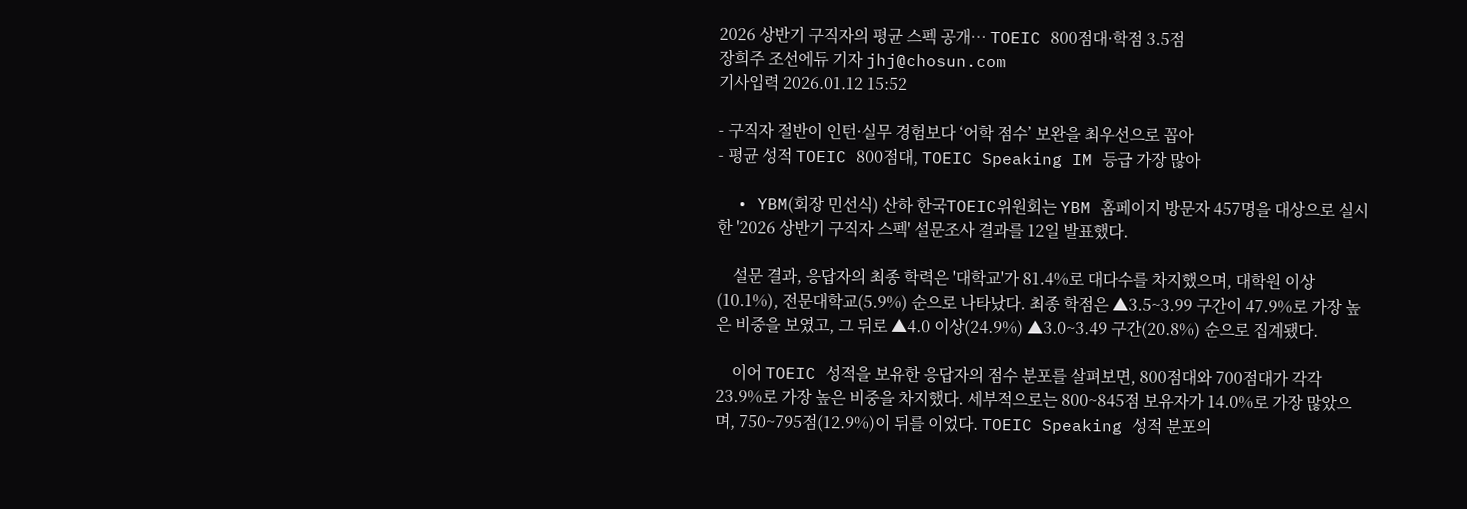2026 상반기 구직자의 평균 스펙 공개… TOEIC 800점대·학점 3.5점
장희주 조선에듀 기자 jhj@chosun.com
기사입력 2026.01.12 15:52

- 구직자 절반이 인턴·실무 경험보다 ‘어학 점수’ 보완을 최우선으로 꼽아
- 평균 성적 TOEIC 800점대, TOEIC Speaking IM 등급 가장 많아

  • YBM(회장 민선식) 산하 한국TOEIC위원회는 YBM 홈페이지 방문자 457명을 대상으로 실시한 '2026 상반기 구직자 스펙' 설문조사 결과를 12일 발표했다.

    설문 결과, 응답자의 최종 학력은 '대학교'가 81.4%로 대다수를 차지했으며, 대학원 이상(10.1%), 전문대학교(5.9%) 순으로 나타났다. 최종 학점은 ▲3.5~3.99 구간이 47.9%로 가장 높은 비중을 보였고, 그 뒤로 ▲4.0 이상(24.9%) ▲3.0~3.49 구간(20.8%) 순으로 집계됐다.

    이어 TOEIC 성적을 보유한 응답자의 점수 분포를 살펴보면, 800점대와 700점대가 각각 23.9%로 가장 높은 비중을 차지했다. 세부적으로는 800~845점 보유자가 14.0%로 가장 많았으며, 750~795점(12.9%)이 뒤를 이었다. TOEIC Speaking 성적 분포의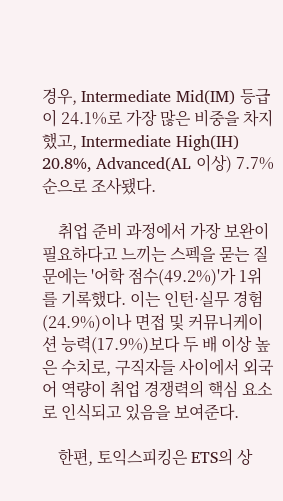경우, Intermediate Mid(IM) 등급이 24.1%로 가장 많은 비중을 차지했고, Intermediate High(IH) 20.8%, Advanced(AL 이상) 7.7% 순으로 조사됐다.

    취업 준비 과정에서 가장 보완이 필요하다고 느끼는 스펙을 묻는 질문에는 '어학 점수(49.2%)'가 1위를 기록했다. 이는 인턴·실무 경험(24.9%)이나 면접 및 커뮤니케이션 능력(17.9%)보다 두 배 이상 높은 수치로, 구직자들 사이에서 외국어 역량이 취업 경쟁력의 핵심 요소로 인식되고 있음을 보여준다.

    한편, 토익스피킹은 ETS의 상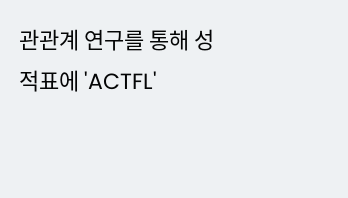관관계 연구를 통해 성적표에 'ACTFL'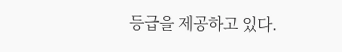등급을 제공하고 있다.